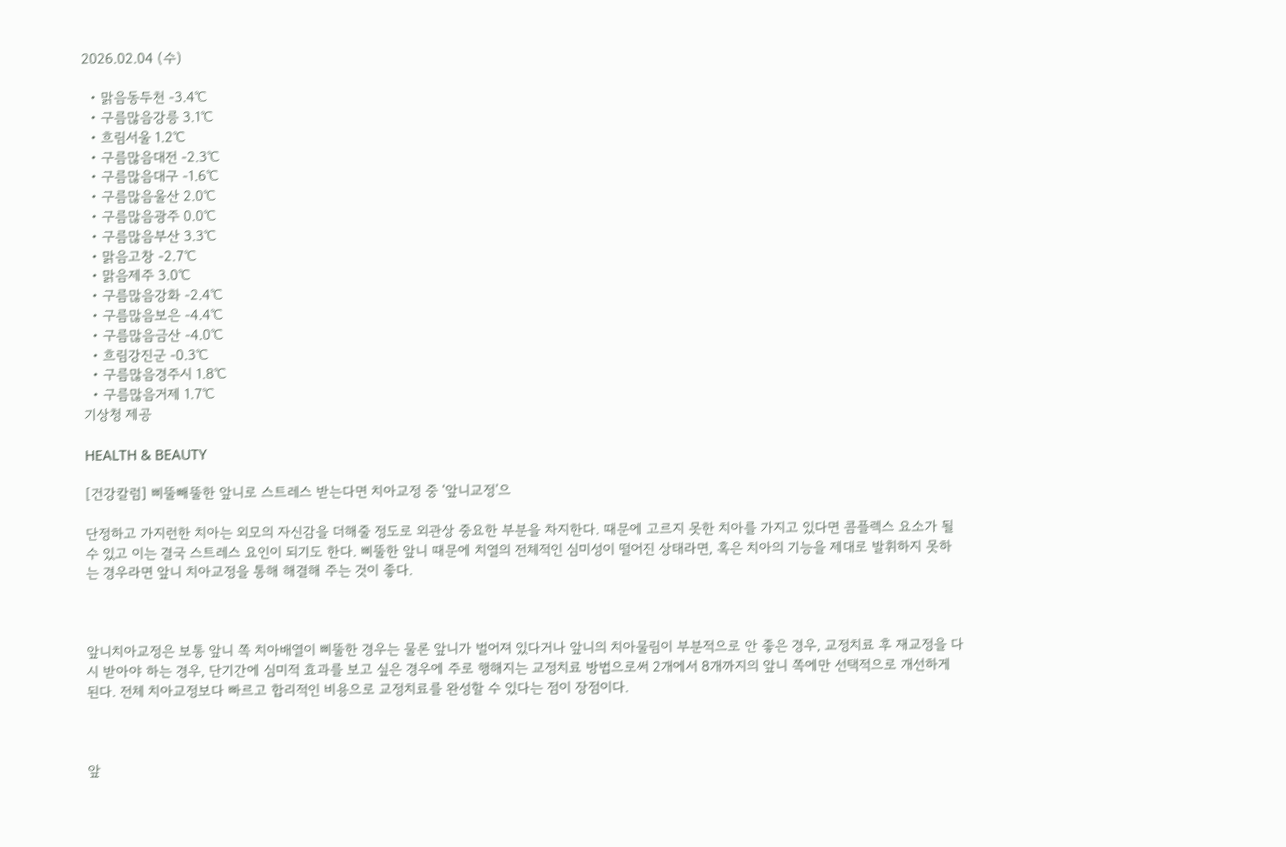2026.02.04 (수)

  • 맑음동두천 -3.4℃
  • 구름많음강릉 3.1℃
  • 흐림서울 1.2℃
  • 구름많음대전 -2.3℃
  • 구름많음대구 -1.6℃
  • 구름많음울산 2.0℃
  • 구름많음광주 0.0℃
  • 구름많음부산 3.3℃
  • 맑음고창 -2.7℃
  • 맑음제주 3.0℃
  • 구름많음강화 -2.4℃
  • 구름많음보은 -4.4℃
  • 구름많음금산 -4.0℃
  • 흐림강진군 -0.3℃
  • 구름많음경주시 1.8℃
  • 구름많음거제 1.7℃
기상청 제공

HEALTH & BEAUTY

[건강칼럼] 삐뚤빼뚤한 앞니로 스트레스 받는다면 치아교정 중 ‘앞니교정’으

단정하고 가지런한 치아는 외모의 자신감을 더해줄 정도로 외관상 중요한 부분을 차지한다. 때문에 고르지 못한 치아를 가지고 있다면 콤플렉스 요소가 될 수 있고 이는 결국 스트레스 요인이 되기도 한다. 삐뚤한 앞니 때문에 치열의 전체적인 심미성이 떨어진 상태라면, 혹은 치아의 기능을 제대로 발휘하지 못하는 경우라면 앞니 치아교정을 통해 해결해 주는 것이 좋다.



앞니치아교정은 보통 앞니 쪽 치아배열이 삐뚤한 경우는 물론 앞니가 벌어져 있다거나 앞니의 치아물림이 부분적으로 안 좋은 경우, 교정치료 후 재교정을 다시 받아야 하는 경우, 단기간에 심미적 효과를 보고 싶은 경우에 주로 행해지는 교정치료 방법으로써 2개에서 8개까지의 앞니 쪽에만 선택적으로 개선하게 된다. 전체 치아교정보다 빠르고 합리적인 비용으로 교정치료를 완성할 수 있다는 점이 장점이다.



앞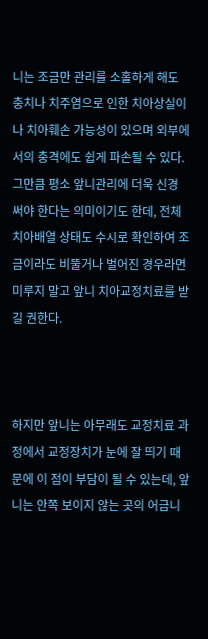니는 조금만 관리를 소홀하게 해도 충치나 치주염으로 인한 치아상실이나 치아훼손 가능성이 있으며 외부에서의 충격에도 쉽게 파손될 수 있다. 그만큼 평소 앞니관리에 더욱 신경 써야 한다는 의미이기도 한데, 전체 치아배열 상태도 수시로 확인하여 조금이라도 비뚤거나 벌어진 경우라면 미루지 말고 앞니 치아교정치료를 받길 권한다.



하지만 앞니는 아무래도 교정치료 과정에서 교정장치가 눈에 잘 띄기 때문에 이 점이 부담이 될 수 있는데, 앞니는 안쪽 보이지 않는 곳의 어금니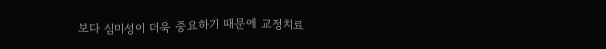보다 심미성이 더욱 중요하기 때문에 교정치료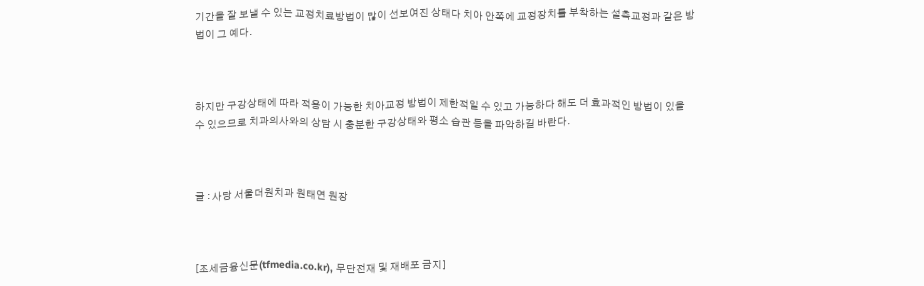기간을 잘 보낼 수 있는 교정치료방법이 많이 선보여진 상태다 치아 안쪽에 교정장치를 부착하는 설측교정과 같은 방법이 그 예다.



하지만 구강상태에 따라 적용이 가능한 치아교정 방법이 제한적일 수 있고 가능하다 해도 더 효과적인 방법이 있을 수 있으므로 치과의사와의 상담 시 충분한 구강상태와 평소 습관 등을 파악하길 바란다.



글 : 사당 서울더원치과 원태연 원장



[조세금융신문(tfmedia.co.kr), 무단전재 및 재배포 금지]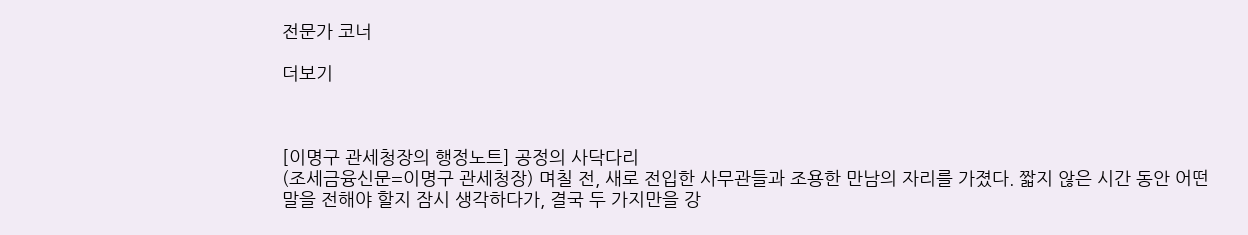전문가 코너

더보기



[이명구 관세청장의 행정노트] 공정의 사닥다리
(조세금융신문=이명구 관세청장) 며칠 전, 새로 전입한 사무관들과 조용한 만남의 자리를 가졌다. 짧지 않은 시간 동안 어떤 말을 전해야 할지 잠시 생각하다가, 결국 두 가지만을 강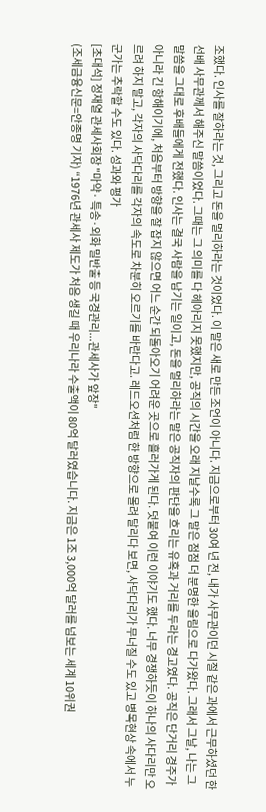조했다. 인사를 잘하라는 것, 그리고 돈을 멀리하라는 것이었다. 이 말은 새로 만든 조언이 아니다. 지금으로부터 30여 년 전, 내가 사무관이던 시절 같은 과에서 근무하셨던 한 선배 사무관께서 해주신 말씀이었다. 그때는 그 의미를 다 헤아리지 못했지만, 공직의 시간을 오래 지날수록 그 말은 점점 더 분명한 울림으로 다가왔다. 그래서 그날, 나는 그 말씀을 그대로 후배들에게 전했다. 인사는 결국 사람을 남기는 일이고, 돈을 멀리하라는 말은 공직자의 판단을 흐리는 유혹과 거리를 두라는 경고였다. 공직은 단거리 경주가 아니라 긴 항해이기에, 처음부터 방향을 잘 잡지 않으면 어느 순간 되돌아오기 어려운 곳으로 흘러가게 된다. 덧붙여 이런 이야기도 했다. 너무 경쟁하듯이 하나의 사다리만 오르려 하지 말고, 각자의 사닥다리를 각자의 속도로 차분히 오르기를 바란다고. 레드오션처럼 한 방향으로 몰려 달리다 보면, 사닥다리가 무너질 수도 있고 병목현상 속에서 누군가는 추락할 수도 있다. 성과와 평가
[초대석] 정재열 관세사회장 "마약· 특송·외화 밀반출 등 국경관리...관세사가 앞장"
(조세금융신문=안종명 기자) “1976년 관세사 제도가 처음 생길 때 우리나라 수출액이 80억 달러였습니다. 지금은 1조 3,000억 달러를 넘보는 세계 10위권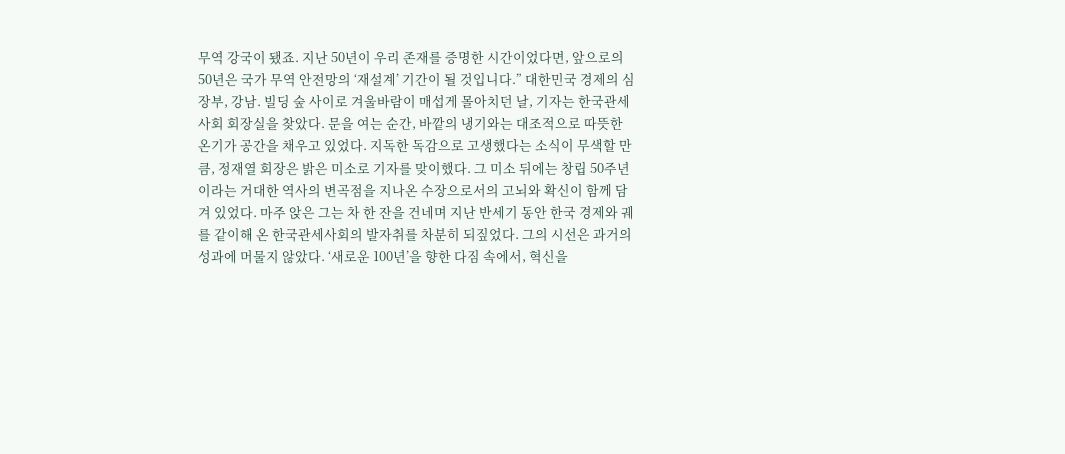무역 강국이 됐죠. 지난 50년이 우리 존재를 증명한 시간이었다면, 앞으로의 50년은 국가 무역 안전망의 ‘재설계’ 기간이 될 것입니다.” 대한민국 경제의 심장부, 강남. 빌딩 숲 사이로 겨울바람이 매섭게 몰아치던 날, 기자는 한국관세사회 회장실을 찾았다. 문을 여는 순간, 바깥의 냉기와는 대조적으로 따뜻한 온기가 공간을 채우고 있었다. 지독한 독감으로 고생했다는 소식이 무색할 만큼, 정재열 회장은 밝은 미소로 기자를 맞이했다. 그 미소 뒤에는 창립 50주년이라는 거대한 역사의 변곡점을 지나온 수장으로서의 고뇌와 확신이 함께 담겨 있었다. 마주 앉은 그는 차 한 잔을 건네며 지난 반세기 동안 한국 경제와 궤를 같이해 온 한국관세사회의 발자취를 차분히 되짚었다. 그의 시선은 과거의 성과에 머물지 않았다. ‘새로운 100년’을 향한 다짐 속에서, 혁신을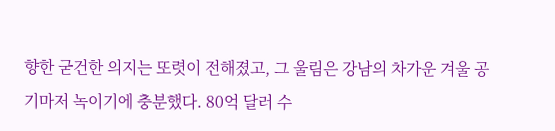향한 굳건한 의지는 또렷이 전해졌고, 그 울림은 강남의 차가운 겨울 공기마저 녹이기에 충분했다. 80억 달러 수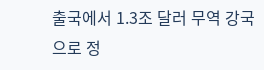출국에서 1.3조 달러 무역 강국으로 정